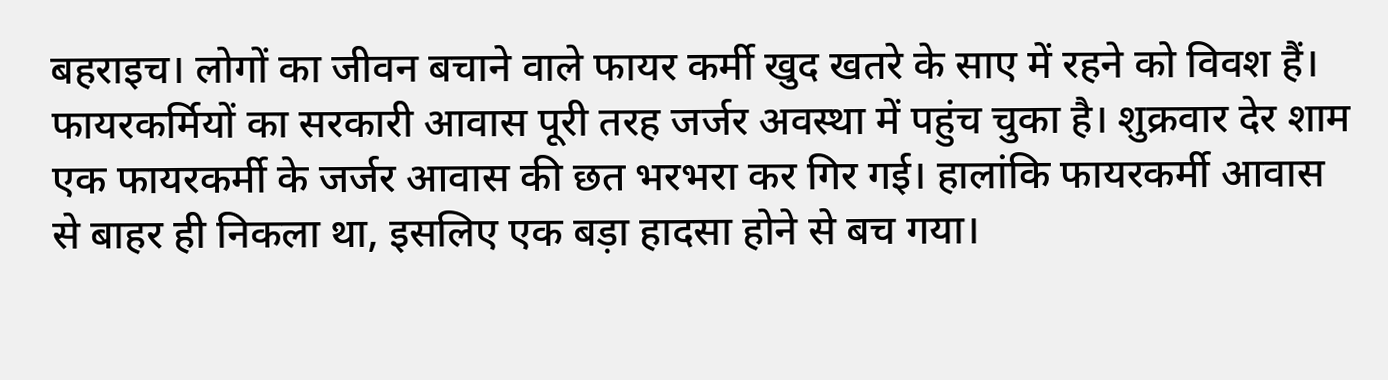बहराइच। लोगों का जीवन बचाने वाले फायर कर्मी खुद खतरे के साए में रहने को विवश हैं। फायरकर्मियों का सरकारी आवास पूरी तरह जर्जर अवस्था में पहुंच चुका है। शुक्रवार देर शाम एक फायरकर्मी के जर्जर आवास की छत भरभरा कर गिर गई। हालांकि फायरकर्मी आवास से बाहर ही निकला था, इसलिए एक बड़ा हादसा होने से बच गया।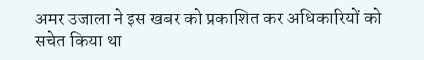अमर उजाला ने इस खबर को प्रकाशित कर अधिकारियों को सचेत किया था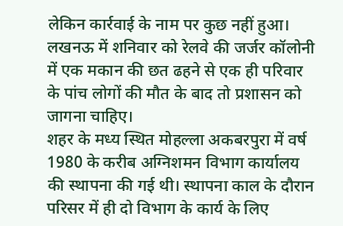लेकिन कार्रवाई के नाम पर कुछ नहीं हुआ। लखनऊ में शनिवार को रेलवे की जर्जर कॉलोनी में एक मकान की छत ढहने से एक ही परिवार के पांच लोगों की मौत के बाद तो प्रशासन को जागना चाहिए।
शहर के मध्य स्थित मोहल्ला अकबरपुरा में वर्ष 1980 के करीब अग्निशमन विभाग कार्यालय की स्थापना की गई थी। स्थापना काल के दौरान परिसर में ही दो विभाग के कार्य के लिए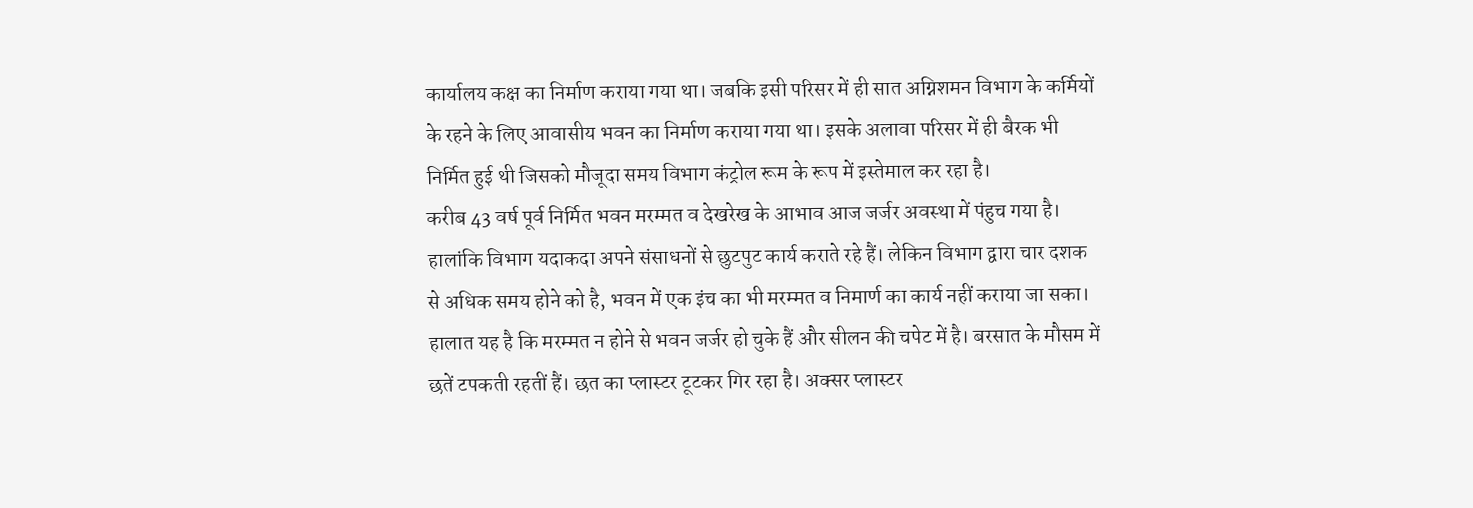कार्यालय कक्ष का निर्माण कराया गया था। जबकि इसी परिसर में ही सात अग्निशमन विभाग के कर्मियों के रहने के लिए आवासीय भवन का निर्माण कराया गया था। इसके अलावा परिसर में ही बैरक भी निर्मित हुई थी जिसको मौजूदा समय विभाग कंट्रोल रूम के रूप में इस्तेमाल कर रहा है।
करीब 43 वर्ष पूर्व निर्मित भवन मरम्मत व देखरेख के आभाव आज जर्जर अवस्था में पंहुच गया है। हालांकि विभाग यदाकदा अपने संसाधनों से छुटपुट कार्य कराते रहे हैं। लेकिन विभाग द्वारा चार दशक से अधिक समय होने को है, भवन में एक इंच का भी मरम्मत व निमार्ण का कार्य नहीं कराया जा सका।
हालात यह है कि मरम्मत न होने से भवन जर्जर हो चुके हैं और सीलन की चपेट में है। बरसात के मौसम में छतें टपकती रहतीं हैं। छत का प्लास्टर टूटकर गिर रहा है। अक्सर प्लास्टर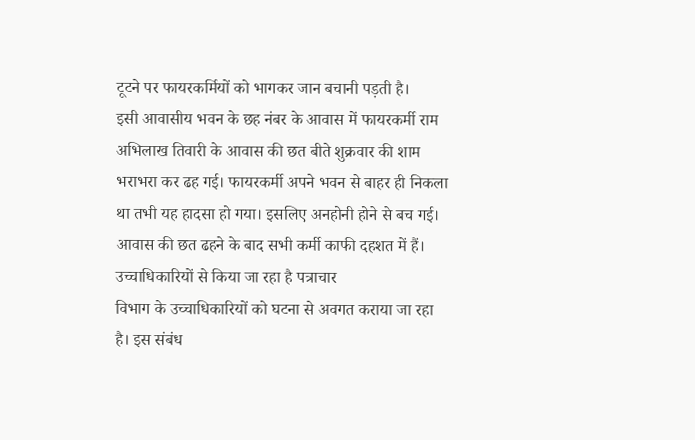टूटने पर फायरकर्मियों को भागकर जान बचानी पड़ती है।
इसी आवासीय भवन के छह नंबर के आवास में फायरकर्मी राम अभिलाख तिवारी के आवास की छत बीते शुक्रवार की शाम भराभरा कर ढह गई। फायरकर्मी अपने भवन से बाहर ही निकला था तभी यह हादसा हो गया। इसलिए अनहोनी होने से बच गई। आवास की छत ढहने के बाद सभी कर्मी काफी दहशत में हैं।
उच्चाधिकारियों से किया जा रहा है पत्राचार
विभाग के उच्चाधिकारियों को घटना से अवगत कराया जा रहा है। इस संबंध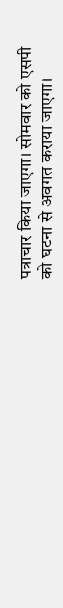पत्राचार किया जाएगा। सोमवार को एसपी को घटना से अवगत कराया जाएगा।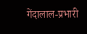गेंदालाल-प्रभारी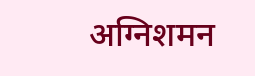अग्निशमन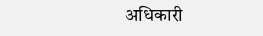अधिकारी